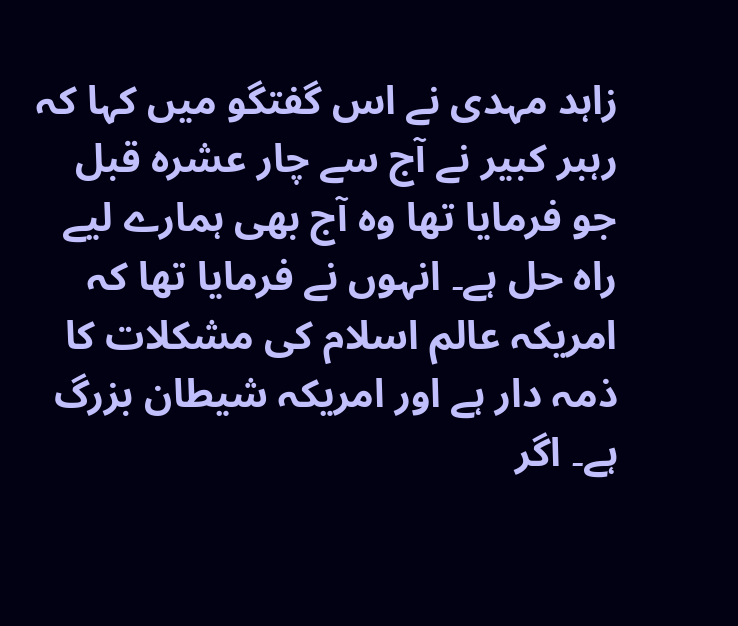زاہد مہدی نے اس گفتگو میں کہا کہ رہبر کبیر نے آج سے چار عشرہ قبل جو فرمایا تها وہ آج بهی ہمارے لیے راہ حل ہے۔ انہوں نے فرمایا تها کہ امریکہ عالم اسلام کی مشکلات کا ذمہ دار ہے اور امریکہ شیطان بزرگ ہے۔ اگر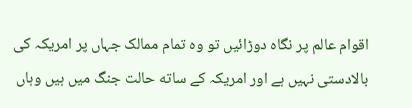اقوام عالم پر نگاہ دوڑائیں تو وہ تمام ممالک جہاں پر امریکہ کی بالادستی نہیں ہے اور امریکہ کے ساته حالت جنگ میں ہیں وہاں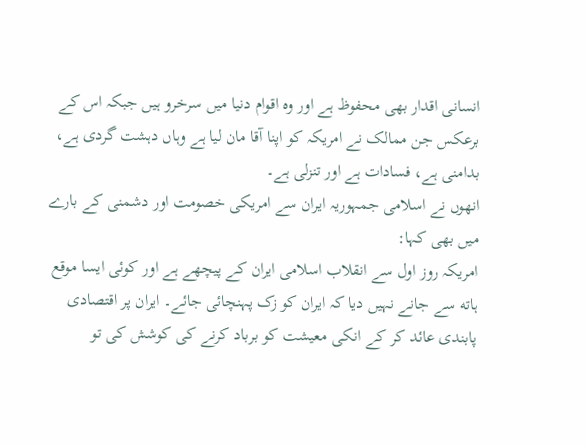انسانی اقدار بهی محفوظ ہے اور وہ اقوام دنیا میں سرخرو ہیں جبکہ اس کے برعکس جن ممالک نے امریکہ کو اپنا آقا مان لیا ہے وہاں دہشت گردی ہے، بدامنی ہے، فسادات ہے اور تنزلی ہے۔
انهوں نے اسلامی جمہوریہ ایران سے امریکی خصومت اور دشمنی کے بارے میں بهی کہا:
امریکہ روز اول سے انقلاب اسلامی ایران کے پیچهے ہے اور کوئی ایسا موقع ہاته سے جانے نہیں دیا کہ ایران کو زک پہنچائی جائے۔ ایران پر اقتصادی پابندی عائد کر کے انکی معیشت کو برباد کرنے کی کوشش کی تو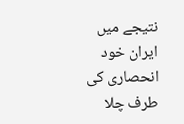نتیجے میں ایران خود انحصاری کی طرف چلا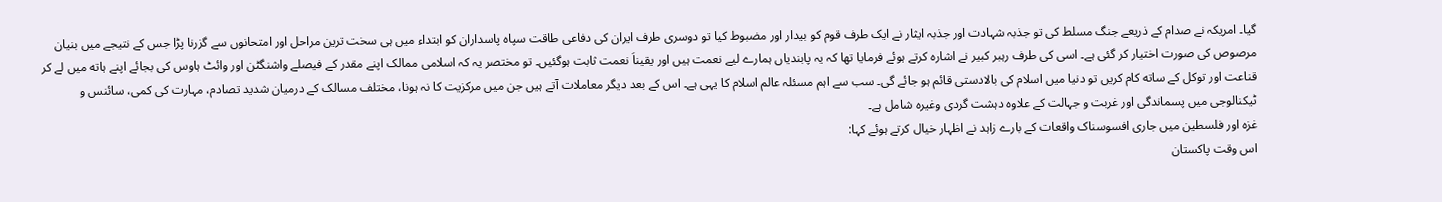گیا۔ امریکہ نے صدام کے ذریعے جنگ مسلط کی تو جذبہ شہادت اور جذبہ ایثار نے ایک طرف قوم کو بیدار اور مضبوط کیا تو دوسری طرف ایران کی دفاعی طاقت سپاہ پاسداران کو ابتداء میں ہی سخت ترین مراحل اور امتحانوں سے گزرنا پڑا جس کے نتیجے میں بنیان مرصوص کی صورت اختیار کر گئی ہے۔ اسی کی طرف رہبر کبیر نے اشارہ کرتے ہوئے فرمایا تها کہ یہ پابندیاں ہمارے لیے نعمت ہیں اور یقیناَ نعمت ثابت ہوگئیں۔ تو مختصر یہ کہ اسلامی ممالک اپنے مقدر کے فیصلے واشنگٹن اور وائٹ ہاوس کی بجائے اپنے ہاته میں لے کر قناعت اور توکل کے ساته کام کریں تو دنیا میں اسلام کی بالادستی قائم ہو جائے گی۔ سب سے اہم مسئلہ عالم اسلام کا یہی ہے۔ اس کے بعد دیگر معاملات آتے ہیں جن میں مرکزیت کا نہ ہونا، مختلف مسالک کے درمیان شدید تصادم، مہارت کی کمی، سائنس و ٹیکنالوجی میں پسماندگی اور غربت و جہالت کے علاوہ دہشت گردی وغیرہ شامل ہے۔
غزہ اور فلسطین میں جاری افسوسناک واقعات کے بارے زاہد نے اظہار خیال کرتے ہوئے کہا:
اس وقت پاکستان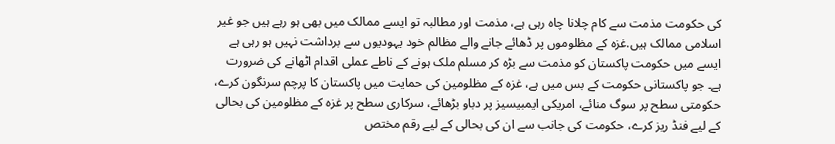کی حکومت مذمت سے کام چلانا چاہ رہی ہے، مذمت اور مطالبہ تو ایسے ممالک میں بهی ہو رہے ہیں جو غیر اسلامی ممالک ہیں.غزہ کے مظلوموں پر ڈهائے جانے والے مظالم خود یہودیوں سے برداشت نہیں ہو رہی ہے ایسے میں حکومت پاکستان کو مذمت سے بڑه کر مسلم ملک ہونے کے ناطے عملی اقدام اٹهانے کی ضرورت ہے۔ جو پاکستانی حکومت کے بس میں ہے، غزہ کے مظلومین کی حمایت میں پاکستان کا پرچم سرنگون کرے، حکومتی سطح پر سوگ منائے، امریکی ایمبیسیز پر دباو بڑهائے، سرکاری سطح پر غزہ کے مظلومین کی بحالی کے لیے فنڈ ریز کرے، حکومت کی جانب سے ان کی بحالی کے لیے رقم مختص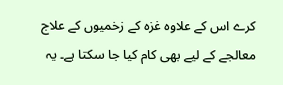کرے اس کے علاوہ غزہ کے زخمیوں کے علاج معالجے کے لیے بهی کام کیا جا سکتا ہے۔ یہ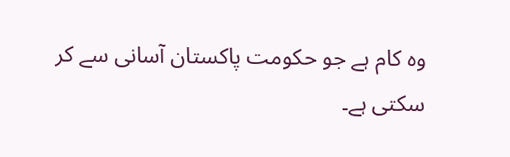وہ کام ہے جو حکومت پاکستان آسانی سے کر سکتی ہے۔